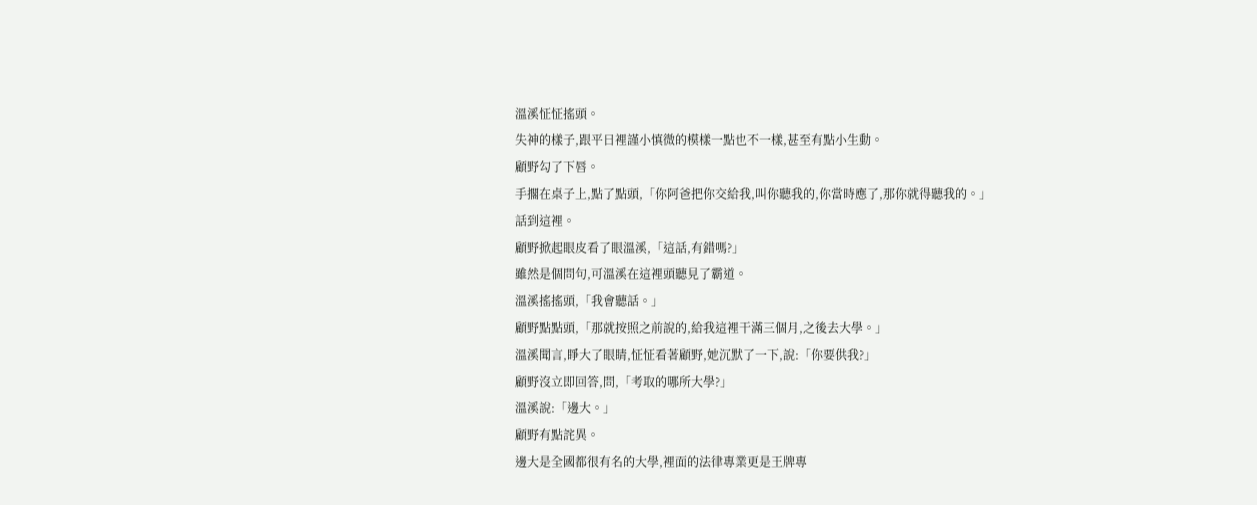溫溪怔怔搖頭。
失神的樣子,跟平日裡謹小慎微的模樣一點也不一樣,甚至有點小生動。
顧野勾了下唇。
手擱在桌子上,點了點頭,「你阿爸把你交給我,叫你聽我的,你當時應了,那你就得聽我的。」
話到這裡。
顧野掀起眼皮看了眼溫溪,「這話,有錯嗎?」
雖然是個問句,可溫溪在這裡頭聽見了霸道。
溫溪搖搖頭,「我會聽話。」
顧野點點頭,「那就按照之前說的,給我這裡干滿三個月,之後去大學。」
溫溪聞言,睜大了眼睛,怔怔看著顧野,她沉默了一下,說:「你要供我?」
顧野沒立即回答,問,「考取的哪所大學?」
溫溪說:「邊大。」
顧野有點詫異。
邊大是全國都很有名的大學,裡面的法律專業更是王牌專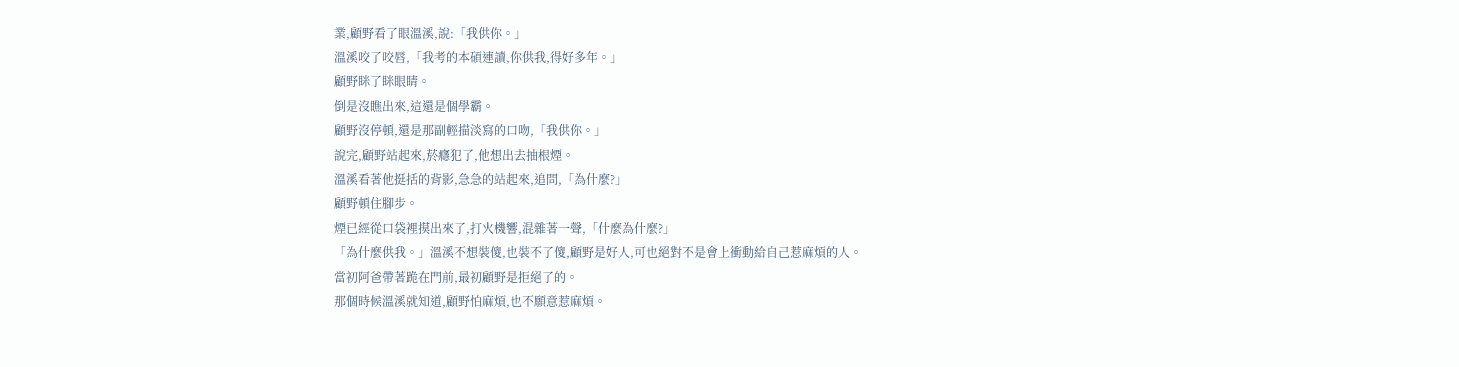業,顧野看了眼溫溪,說:「我供你。」
溫溪咬了咬唇,「我考的本碩連讀,你供我,得好多年。」
顧野眯了眯眼睛。
倒是沒瞧出來,這還是個學霸。
顧野沒停頓,還是那副輕描淡寫的口吻,「我供你。」
說完,顧野站起來,菸癮犯了,他想出去抽根煙。
溫溪看著他挺括的背影,急急的站起來,追問,「為什麼?」
顧野頓住腳步。
煙已經從口袋裡摸出來了,打火機響,混雜著一聲,「什麼為什麼?」
「為什麼供我。」溫溪不想裝傻,也裝不了傻,顧野是好人,可也絕對不是會上衝動給自己惹麻煩的人。
當初阿爸帶著跪在門前,最初顧野是拒絕了的。
那個時候溫溪就知道,顧野怕麻煩,也不願意惹麻煩。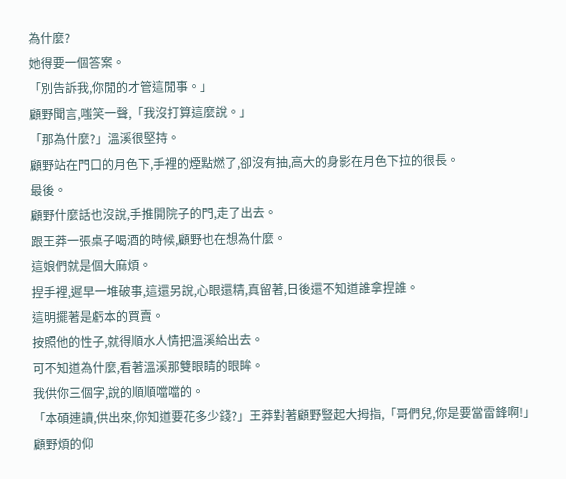為什麼?
她得要一個答案。
「別告訴我,你閒的才管這閒事。」
顧野聞言,嗤笑一聲,「我沒打算這麼說。」
「那為什麼?」溫溪很堅持。
顧野站在門口的月色下,手裡的煙點燃了,卻沒有抽,高大的身影在月色下拉的很長。
最後。
顧野什麼話也沒說,手推開院子的門,走了出去。
跟王莽一張桌子喝酒的時候,顧野也在想為什麼。
這娘們就是個大麻煩。
捏手裡,遲早一堆破事,這還另說,心眼還精,真留著,日後還不知道誰拿捏誰。
這明擺著是虧本的買賣。
按照他的性子,就得順水人情把溫溪給出去。
可不知道為什麼,看著溫溪那雙眼睛的眼眸。
我供你三個字,說的順順噹噹的。
「本碩連讀,供出來,你知道要花多少錢?」王莽對著顧野豎起大拇指,「哥們兒,你是要當雷鋒啊!」
顧野煩的仰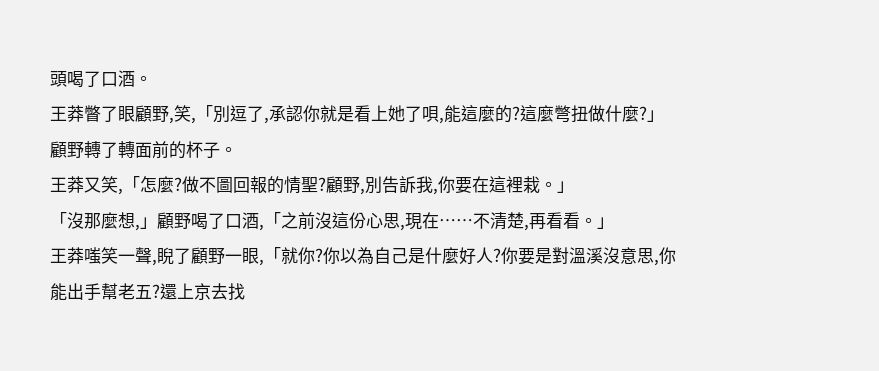頭喝了口酒。
王莽瞥了眼顧野,笑,「別逗了,承認你就是看上她了唄,能這麼的?這麼彆扭做什麼?」
顧野轉了轉面前的杯子。
王莽又笑,「怎麼?做不圖回報的情聖?顧野,別告訴我,你要在這裡栽。」
「沒那麼想,」顧野喝了口酒,「之前沒這份心思,現在……不清楚,再看看。」
王莽嗤笑一聲,睨了顧野一眼,「就你?你以為自己是什麼好人?你要是對溫溪沒意思,你能出手幫老五?還上京去找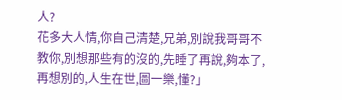人?
花多大人情,你自己清楚,兄弟,別說我哥哥不教你,別想那些有的沒的,先睡了再說,夠本了,再想別的,人生在世,圖一樂,懂?」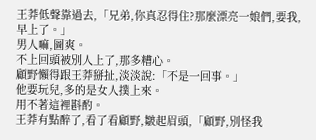王莽低聲靠過去,「兄弟,你真忍得住?那麼漂亮一娘們,要我,早上了。」
男人嘛,圖爽。
不上回頭被別人上了,那多糟心。
顧野懶得跟王莽掰扯,淡淡說:「不是一回事。」
他要玩兒,多的是女人撲上來。
用不著這裡斟酌。
王莽有點醉了,看了看顧野,皺起眉頭,「顧野,別怪我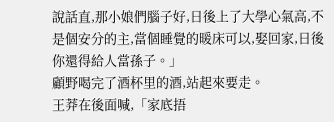說話直,那小娘們腦子好,日後上了大學心氣高,不是個安分的主,當個睡覺的暖床可以,娶回家,日後你還得給人當孫子。」
顧野喝完了酒杯里的酒,站起來要走。
王莽在後面喊,「家底捂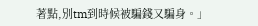著點,別tm到時候被騙錢又騙身。」